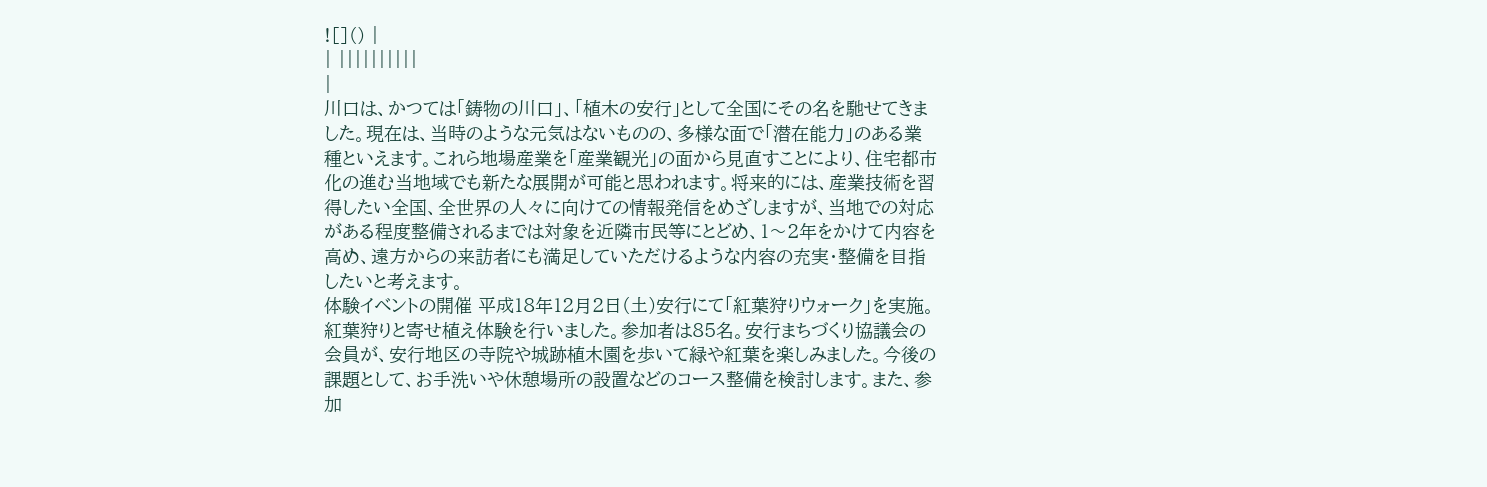![]() |
| ||||||||||
|
川口は、かつては「鋳物の川口」、「植木の安行」として全国にその名を馳せてきました。現在は、当時のような元気はないものの、多様な面で「潜在能力」のある業種といえます。これら地場産業を「産業観光」の面から見直すことにより、住宅都市化の進む当地域でも新たな展開が可能と思われます。将来的には、産業技術を習得したい全国、全世界の人々に向けての情報発信をめざしますが、当地での対応がある程度整備されるまでは対象を近隣市民等にとどめ、1〜2年をかけて内容を高め、遠方からの来訪者にも満足していただけるような内容の充実・整備を目指したいと考えます。
体験イベントの開催 平成18年12月2日(土)安行にて「紅葉狩りウォーク」を実施。紅葉狩りと寄せ植え体験を行いました。参加者は85名。安行まちづくり協議会の会員が、安行地区の寺院や城跡植木園を歩いて緑や紅葉を楽しみました。今後の課題として、お手洗いや休憩場所の設置などのコース整備を検討します。また、参加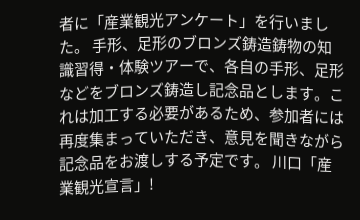者に「産業観光アンケート」を行いました。 手形、足形のブロンズ鋳造鋳物の知識習得・体験ツアーで、各自の手形、足形などをブロンズ鋳造し記念品とします。これは加工する必要があるため、参加者には再度集まっていただき、意見を聞きながら記念品をお渡しする予定です。 川口「産業観光宣言」!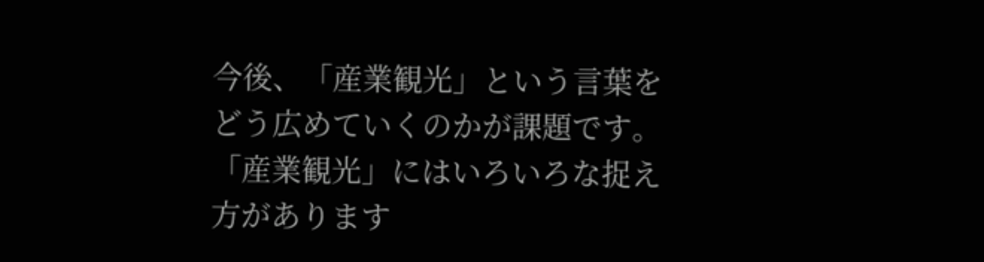今後、「産業観光」という言葉をどう広めていくのかが課題です。「産業観光」にはいろいろな捉え方があります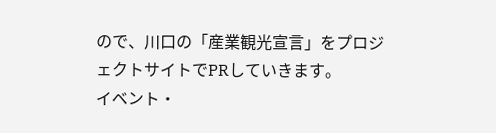ので、川口の「産業観光宣言」をプロジェクトサイトでPRしていきます。
イベント・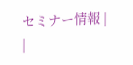セミナー情報 |
|